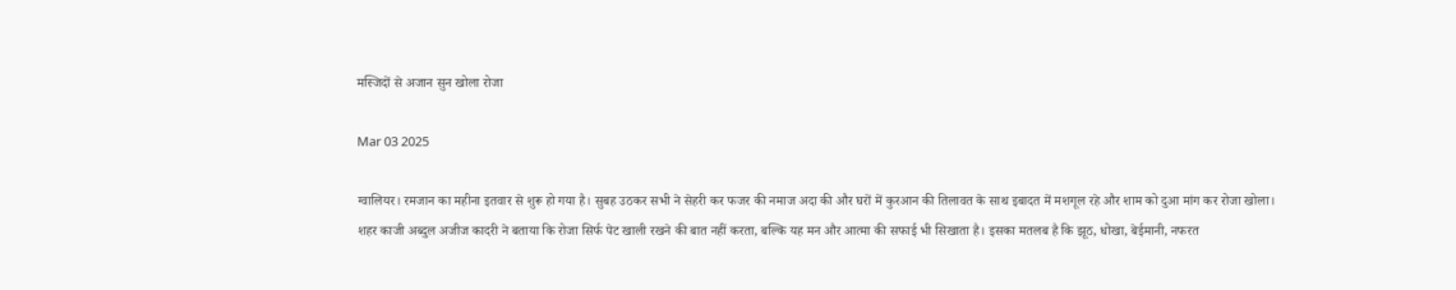मस्जिदों से अजान सुन खोला रोजा

Mar 03 2025

ग्वालियर। रमजान का महीना इतवार से शुरू हो गया है। सुबह उठकर सभी ने सेहरी कर फजर की नमाज अदा की और घरों में कुरआन की तिलावत के साथ इबादत में मशगूल रहे और शाम को दुआ मांग कर रोजा खोला।
शहर काजी अब्दुल अजीज कादरी ने बताया कि रोजा सिर्फ पेट खाली रखने की बात नहीं करता, बल्कि यह मन और आत्मा की सफाई भी सिखाता है। इसका मतलब है कि झूठ, धोखा, बेईमानी, नफरत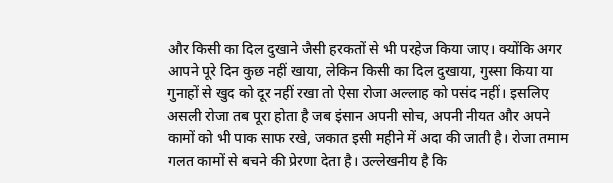और किसी का दिल दुखाने जैसी हरकतों से भी परहेज किया जाए। क्योंकि अगर आपने पूरे दिन कुछ नहीं खाया, लेकिन किसी का दिल दुखाया, गुस्सा किया या गुनाहों से खुद को दूर नहीं रखा तो ऐसा रोजा अल्लाह को पसंद नहीं। इसलिए असली रोजा तब पूरा होता है जब इंसान अपनी सोच, अपनी नीयत और अपने कामों को भी पाक साफ रखे, जकात इसी महीने में अदा की जाती है। रोजा तमाम गलत कामों से बचने की प्रेरणा देता है। उल्लेखनीय है कि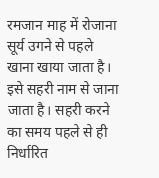रमजान माह में रोजाना सूर्य उगने से पहले खाना खाया जाता है। इसे सहरी नाम से जाना जाता है। सहरी करने का समय पहले से ही निर्धारित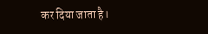कर दिया जाता है।